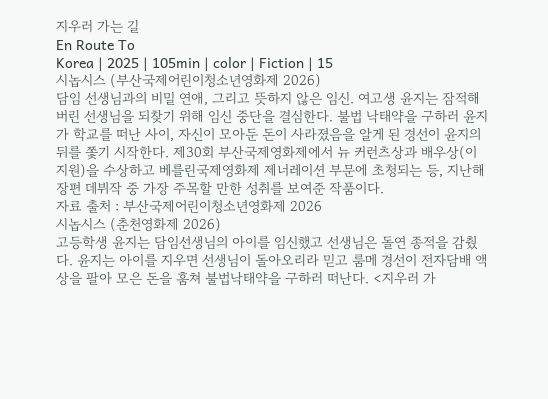지우러 가는 길
En Route To
Korea | 2025 | 105min | color | Fiction | 15
시놉시스 (부산국제어린이청소년영화제 2026)
담임 선생님과의 비밀 연애, 그리고 뜻하지 않은 임신. 여고생 윤지는 잠적해버린 선생님을 되찾기 위해 임신 중단을 결심한다. 불법 낙태약을 구하러 윤지가 학교를 떠난 사이, 자신이 모아둔 돈이 사라졌음을 알게 된 경선이 윤지의 뒤를 쫓기 시작한다. 제30회 부산국제영화제에서 뉴 커런츠상과 배우상(이지원)을 수상하고 베를린국제영화제 제너레이션 부문에 초청되는 등, 지난해 장편 데뷔작 중 가장 주목할 만한 성취를 보여준 작품이다.
자료 출처 : 부산국제어린이청소년영화제 2026
시놉시스 (춘천영화제 2026)
고등학생 윤지는 담임선생님의 아이를 임신했고 선생님은 돌연 종적을 감췄다. 윤지는 아이를 지우면 선생님이 돌아오리라 믿고 룸메 경선이 전자담배 액상을 팔아 모은 돈을 훔쳐 불법낙태약을 구하러 떠난다. <지우러 가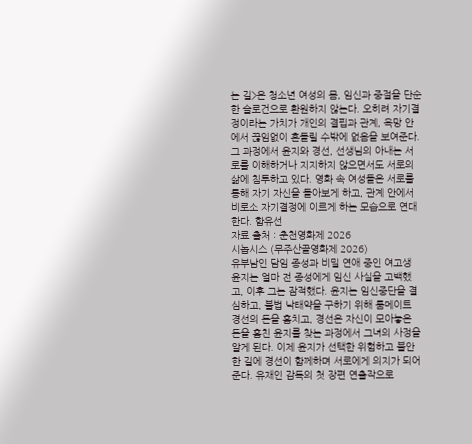는 길>은 청소년 여성의 몸, 임신과 중절을 단순한 슬로건으로 환원하지 않는다. 오히려 자기결정이라는 가치가 개인의 결핍과 관계, 욕망 안에서 끊임없이 흔들릴 수밖에 없음을 보여준다. 그 과정에서 윤지와 경선, 선생님의 아내는 서로를 이해하거나 지지하지 않으면서도 서로의 삶에 침투하고 있다. 영화 속 여성들은 서로를 통해 자기 자신을 돌아보게 하고, 관계 안에서 비로소 자기결정에 이르게 하는 모습으로 연대한다. 함유선
자료 출처 : 춘천영화제 2026
시놉시스 (무주산골영화제 2026)
유부남인 담임 종성과 비밀 연애 중인 여고생 윤지는 얼마 전 종성에게 임신 사실을 고백했고, 이후 그는 잠적했다. 윤지는 임신중단을 결심하고, 불법 낙태약을 구하기 위해 룸메이트 경선의 돈을 훔치고, 경선은 자신이 모아놓은 돈을 훔친 윤지를 찾는 과정에서 그녀의 사정을 알게 된다. 이제 윤지가 선택한 위험하고 불안한 길에 경선이 함께하며 서로에게 의지가 되어준다. 유재인 감독의 첫 장편 연출작으로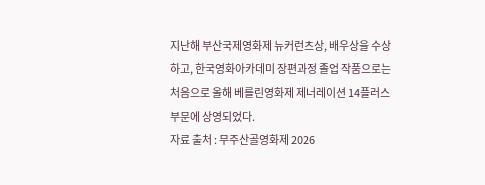지난해 부산국제영화제 뉴커런츠상, 배우상을 수상하고, 한국영화아카데미 장편과정 졸업 작품으로는 처음으로 올해 베를린영화제 제너레이션 14플러스 부문에 상영되었다.
자료 출처 : 무주산골영화제 2026